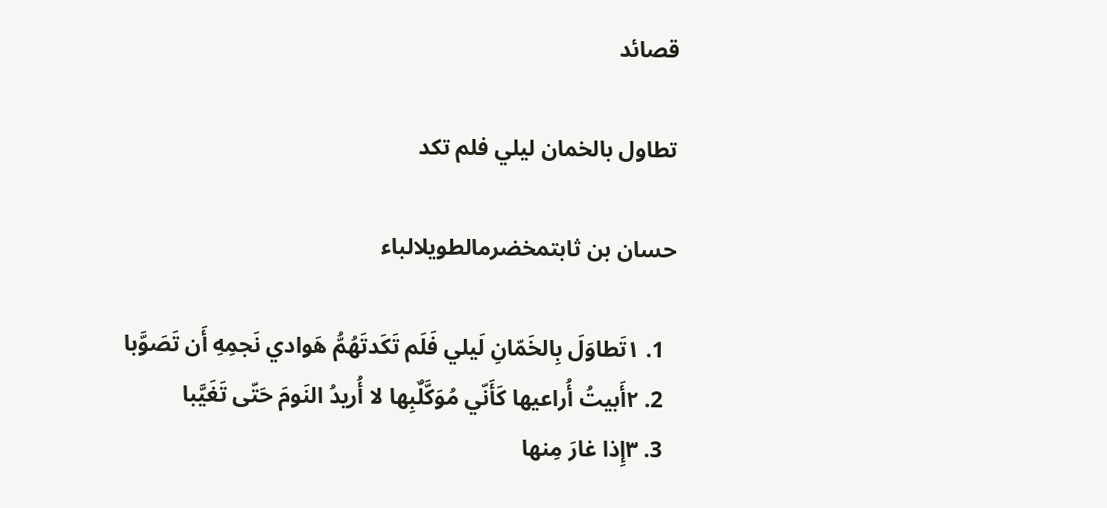قصائد

تطاول بالخمان ليلي فلم تكد

حسان بن ثابتمخضرمالطويلالباء

  1. ١تَطاوَلَ بِالخَمّانِ لَيلي فَلَم تَكَدتَهُمُّ هَوادي نَجمِهِ أَن تَصَوَّبا
  2. ٢أَبيتُ أُراعيها كَأَنّي مُوَكَّلٌبِها لا أُريدُ النَومَ حَتّى تَغَيَّبا
  3. ٣إِذا غارَ مِنها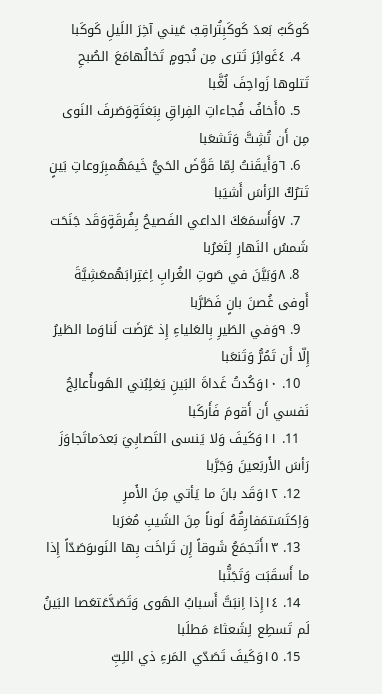كَوكَبٌ بَعدَ كَوكَبِتُراقِبُ عَيني آخِرَ اللَيلِ كَوكَبا
  4. ٤غَوائِرَ تَترى مِن نُجومٍ تَخالُهامَعَ الصُبحِ تَتلوها زَواحِفَ لُغَّبا
  5. ٥أَخافُ فُجاءاتِ الفِراقِ بِبَغتَةٍوَصَرفَ النَوى مِن أَن تُشِتَّ وَتَشعَبا
  6. ٦وَأَيقَنتُ لِمّا قَوَّضَ الحَيُّ خَيمَهُمبِرَوعاتِ بَينٍ تَترُكُ الرَأسَ أَشيَبا
  7. ٧وَأَسمَعَكَ الداعي الفَصيحُ بِفُرقَةٍوَقَد جَنَحَت شَمسُ النَهارِ لِتَغرُبا
  8. ٨وَبَيَّنَ في صَوتِ الغُرابِ اِغتِرابَهُمعَشِيَّةَ أَوفى غُصنَ بانٍ فَطَرَّبا
  9. ٩وَفي الطَيرِ بِالعَلياءِ إِذ عَرَضَت لَناوَما الطَيرُ إِلّا أَن تَمُرُّ وَتَنعَبا
  10. ١٠وَكُدتُ غَداةَ البَينِ يَغلِبُني الهَوىأُعالِجُ نَفسي أَن أَقومَ فَأَركَبا
  11. ١١وَكَيفَ وَلا يَنسى التَصابِيَ بَعدَماتَجاوَزَ رَأسَ الأَربَعينَ وَجَرَّبا
  12. ١٢وَقَد بانَ ما يَأتي مِنَ الأَمرِ وَاِكتَسَتمَفارِقُهُ لَوناً مِنَ الشَيبِ مُغرَبا
  13. ١٣أَتَجمَعُ شَوقاً إِن تَراخَت بِها النَوىوَصَدّاً إِذا ما أَسقَبَت وَتَجَنُّبا
  14. ١٤إِذا اِنبَتَّ أَسبابُ الهَوى وَتَصَدَّعَتعَصا البَينُ لَم تَسطِع لِشَعثاءَ مَطلَبا
  15. ١٥وَكَيفَ تَصَدّي المَرءِ ذي اللِبِّ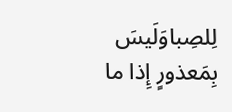لِلصِباوَلَيسَ بِمَعذورٍ إِذا ما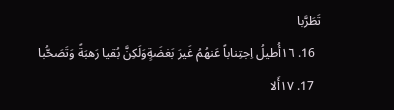تَطَرَّبا
  16. ١٦أُطيلُ اِجتِناباً عَنهُمُ غَيرَ بَغضَةٍوَلَكِنَّ بُقيا رَهبَةً وَتَصَحُّبا
  17. ١٧أَلا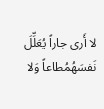لا أَرى جاراً يُعَلِّلَ نَفسَهُمُطاعاً وَلا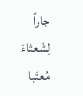جاراً لِشَعثاءَ مُعتَبا